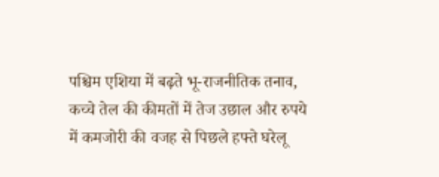पश्चिम एशिया में बढ़ते भू-राजनीतिक तनाव, कच्चे तेल की कीमतों में तेज उछाल और रुपये में कमजोरी की वजह से पिछले हफ्ते घरेलू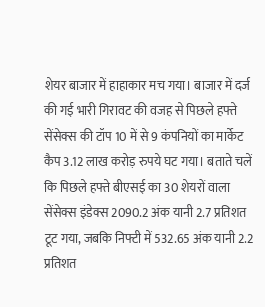शेयर बाजार में हाहाकार मच गया। बाजार में दर्ज की गई भारी गिरावट की वजह से पिछले हफ्ते सेंसेक्स की टॉप 10 में से 9 कंपनियों का मार्केट कैप 3.12 लाख करोड़ रुपये घट गया। बताते चलें कि पिछले हफ्ते बीएसई का 30 शेयरों वाला सेंसेक्स इंडेक्स 2090.2 अंक यानी 2.7 प्रतिशत टूट गया, जबकि निफ्टी में 532.65 अंक यानी 2.2 प्रतिशत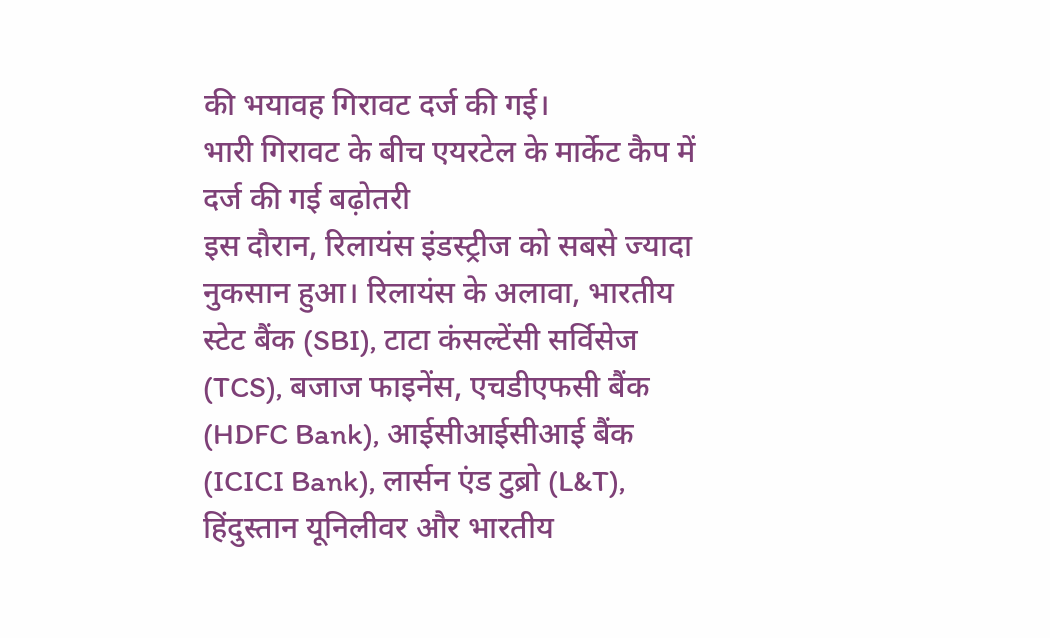की भयावह गिरावट दर्ज की गई।
भारी गिरावट के बीच एयरटेल के मार्केट कैप में दर्ज की गई बढ़ोतरी
इस दौरान, रिलायंस इंडस्ट्रीज को सबसे ज्यादा नुकसान हुआ। रिलायंस के अलावा, भारतीय स्टेट बैंक (SBI), टाटा कंसल्टेंसी सर्विसेज (TCS), बजाज फाइनेंस, एचडीएफसी बैंक (HDFC Bank), आईसीआईसीआई बैंक (ICICI Bank), लार्सन एंड टुब्रो (L&T), हिंदुस्तान यूनिलीवर और भारतीय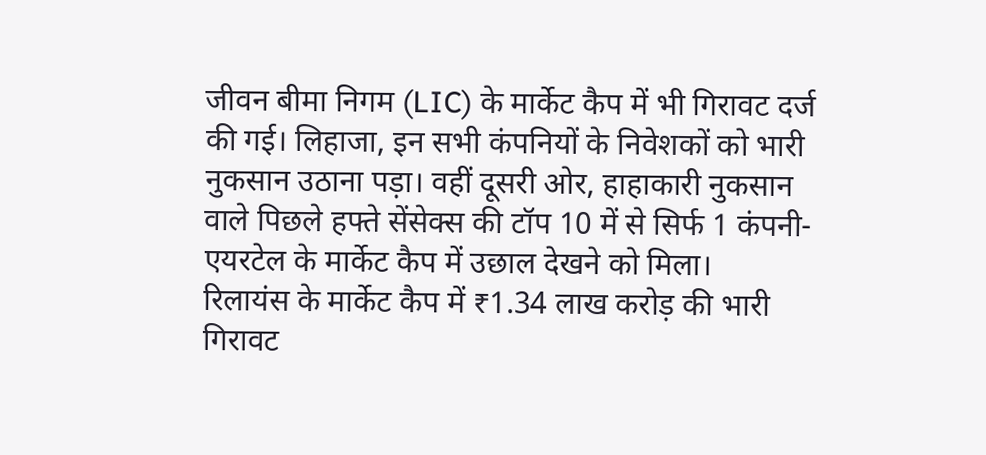जीवन बीमा निगम (LIC) के मार्केट कैप में भी गिरावट दर्ज की गई। लिहाजा, इन सभी कंपनियों के निवेशकों को भारी नुकसान उठाना पड़ा। वहीं दूसरी ओर, हाहाकारी नुकसान वाले पिछले हफ्ते सेंसेक्स की टॉप 10 में से सिर्फ 1 कंपनी- एयरटेल के मार्केट कैप में उछाल देखने को मिला।
रिलायंस के मार्केट कैप में ₹1.34 लाख करोड़ की भारी गिरावट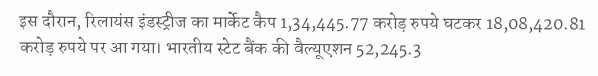इस दौरान, रिलायंस इंडस्ट्रीज का मार्केट कैप 1,34,445.77 करोड़ रुपये घटकर 18,08,420.81 करोड़ रुपये पर आ गया। भारतीय स्टेट बैंक की वैल्यूएशन 52,245.3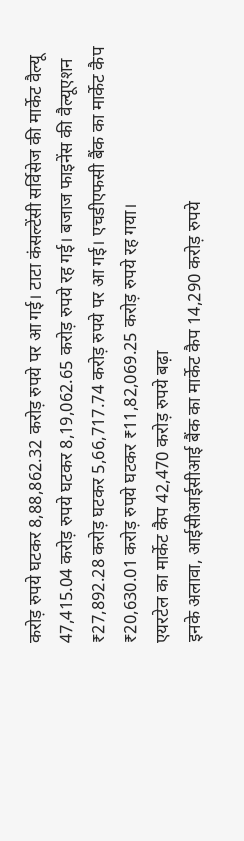करोड़ रुपये घटकर 8,88,862.32 करोड़ रुपये पर आ गई। टाटा कंसल्टेंसी सर्विसेज की मार्केट वैल्यू 47,415.04 करोड़ रुपये घटकर 8,19,062.65 करोड़ रुपये रह गई। बजाज फाइनेंस की वैल्यूएशन ₹27,892.28 करोड़ घटकर 5,66,717.74 करोड़ रुपये पर आ गई। एचडीएफसी बैंक का मार्केट कैप ₹20,630.01 करोड़ रुपये घटकर ₹11,82,069.25 करोड़ रुपये रह गया।
एयरटेल का मार्केट कैप 42,470 करोड़ रुपये बढ़ा
इनके अलावा, आईसीआईसीआई बैंक का मार्केट कैप 14,290 करोड़ रुपये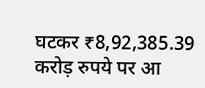घटकर ₹8,92,385.39 करोड़ रुपये पर आ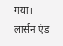गया। लार्सन एंड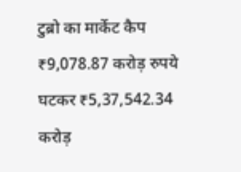टुब्रो का मार्केट कैप ₹9,078.87 करोड़ रुपये घटकर ₹5,37,542.34 करोड़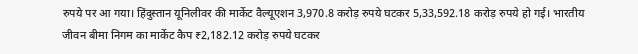रुपये पर आ गया। हिंदुस्तान यूनिलीवर की मार्केट वैल्यूएशन 3,970.8 करोड़ रुपये घटकर 5,33,592.18 करोड़ रुपये हो गई। भारतीय जीवन बीमा निगम का मार्केट कैप ₹2,182.12 करोड़ रुपये घटकर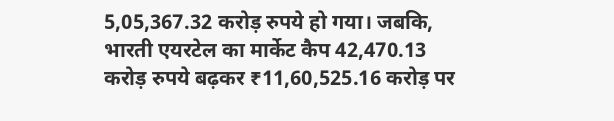5,05,367.32 करोड़ रुपये हो गया। जबकि, भारती एयरटेल का मार्केट कैप 42,470.13 करोड़ रुपये बढ़कर ₹11,60,525.16 करोड़ पर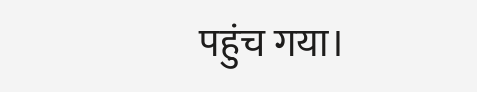पहुंच गया।